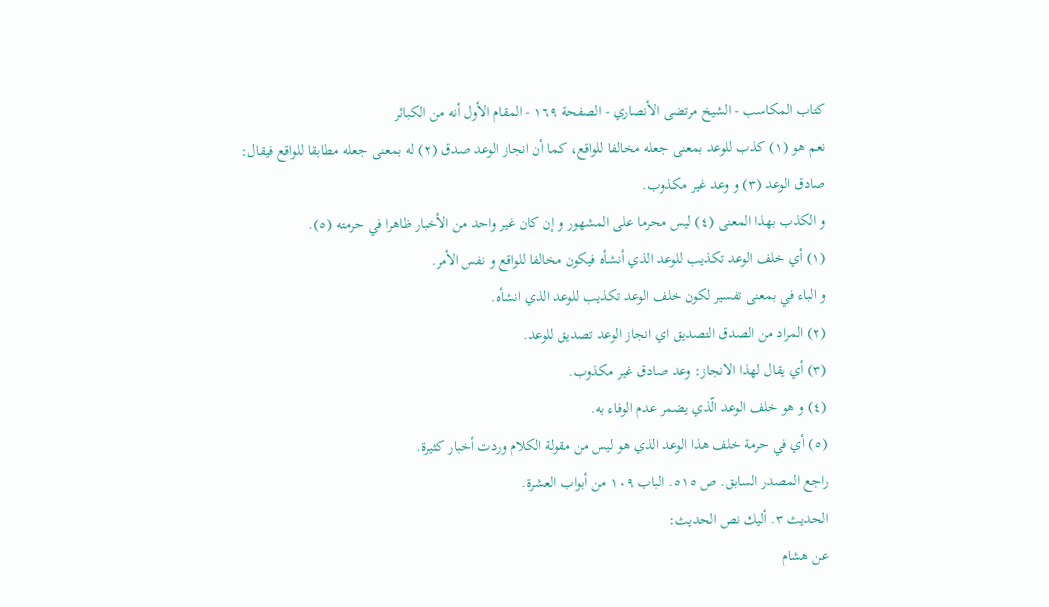كتاب المكاسب - الشيخ مرتضى الأنصاري - الصفحة ١٦٩ - المقام الأول أنه من الكبائر
نعم هو (١) كذب للوعد بمعنى جعله مخالفا للواقع، كما أن انجاز الوعد صدق (٢) له بمعنى جعله مطابقا للواقع فيقال: صادق الوعد (٣) و وعد غير مكذوب.
و الكذب بهذا المعنى (٤) ليس محرما على المشهور و إن كان غير واحد من الأخبار ظاهرا في حرمته (٥).
(١) أي خلف الوعد تكذيب للوعد الذي أنشأه فيكون مخالفا للواقع و نفس الأمر.
و الباء في بمعنى تفسير لكون خلف الوعد تكذيب للوعد الذي انشأه.
(٢) المراد من الصدق التصديق اي انجاز الوعد تصديق للوعد.
(٣) أي يقال لهذا الانجاز: وعد صادق غير مكذوب.
(٤) و هو خلف الوعد الّذي يضمر عدم الوفاء به.
(٥) أي في حرمة خلف هذا الوعد الذي هو ليس من مقولة الكلام وردت أخبار كثيرة.
راجع المصدر السابق. ص ٥١٥. الباب ١٠٩ من أبواب العشرة.
الحديث ٣. أليك نص الحديث:
عن هشام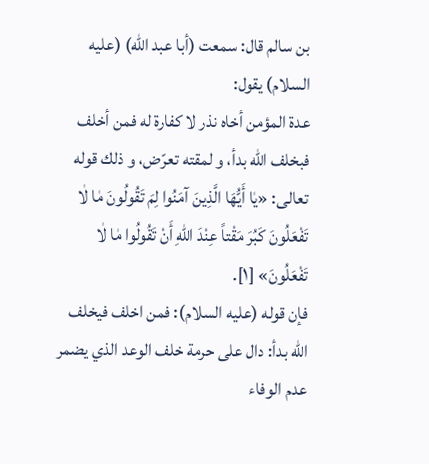بن سالم قال: سمعت (أبا عبد اللّه) (عليه السلام) يقول:
عدة المؤمن أخاه نذر لا كفارة له فمن أخلف فبخلف اللّه بدأ، و لمقته تعرّض، و ذلك قوله تعالى: «يٰا أَيُّهَا الَّذِينَ آمَنُوا لِمَ تَقُولُونَ مٰا لٰا تَفْعَلُونَ كَبُرَ مَقْتاً عِنْدَ اللّٰهِ أَنْ تَقُولُوا مٰا لٰا تَفْعَلُونَ» [١].
فإن قوله (عليه السلام): فمن اخلف فيخلف اللّه بدأ: دال على حرمة خلف الوعد الذي يضمر عدم الوفاء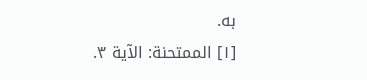به.
[١] الممتحنة: الآية ٣.